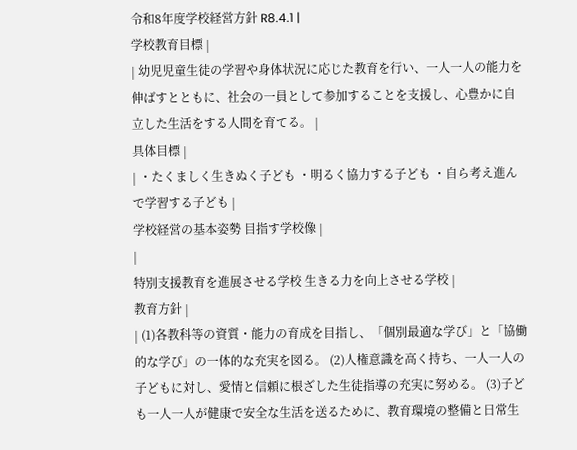令和8年度学校経営方針 R8.4.1 |
学校教育目標 |
| 幼児児童生徒の学習や身体状況に応じた教育を行い、一人一人の能力を伸ばすとともに、社会の一員として参加することを支援し、心豊かに自立した生活をする人間を育てる。 |
具体目標 |
| ・たくましく生きぬく子ども ・明るく協力する子ども ・自ら考え進んで学習する子ども |
学校経営の基本姿勢 目指す学校像 |
|
特別支援教育を進展させる学校 生きる力を向上させる学校 |
教育方針 |
| (1)各教科等の資質・能力の育成を目指し、「個別最適な学び」と「協働的な学び」の一体的な充実を図る。 (2)人権意識を高く持ち、一人一人の子どもに対し、愛情と信頼に根ざした生徒指導の充実に努める。 (3)子ども一人一人が健康で安全な生活を送るために、教育環境の整備と日常生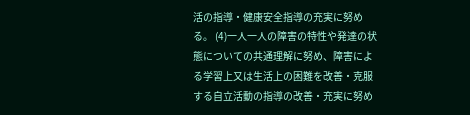活の指導・健康安全指導の充実に努める。 (4)一人一人の障害の特性や発達の状態についての共通理解に努め、障害による学習上又は生活上の困難を改善・克服する自立活動の指導の改善・充実に努め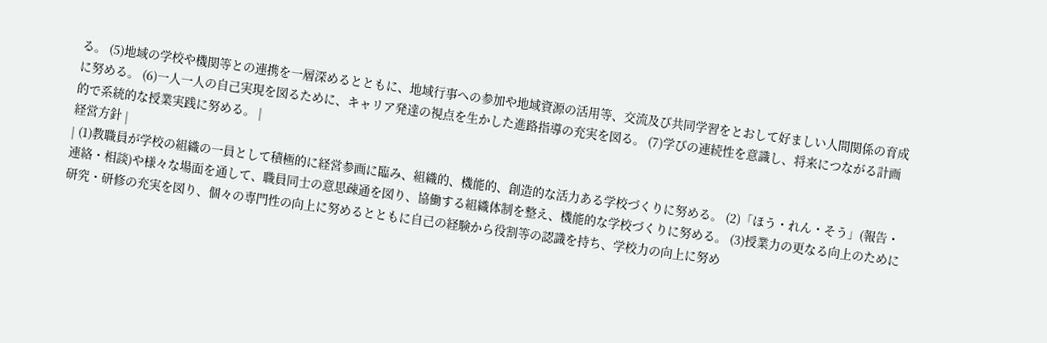る。 (5)地域の学校や機関等との連携を一層深めるとともに、地域行事への参加や地域資源の活用等、交流及び共同学習をとおして好ましい人間関係の育成に努める。 (6)一人一人の自己実現を図るために、キャリア発達の視点を生かした進路指導の充実を図る。 (7)学びの連続性を意識し、将来につながる計画的で系統的な授業実践に努める。 |
経営方針 |
| (1)教職員が学校の組織の一員として積極的に経営参画に臨み、組織的、機能的、創造的な活力ある学校づくりに努める。 (2)「ほう・れん・そう」(報告・連絡・相談)や様々な場面を通して、職員同士の意思疎通を図り、協働する組織体制を整え、機能的な学校づくりに努める。 (3)授業力の更なる向上のために研究・研修の充実を図り、個々の専門性の向上に努めるとともに自己の経験から役割等の認識を持ち、学校力の向上に努め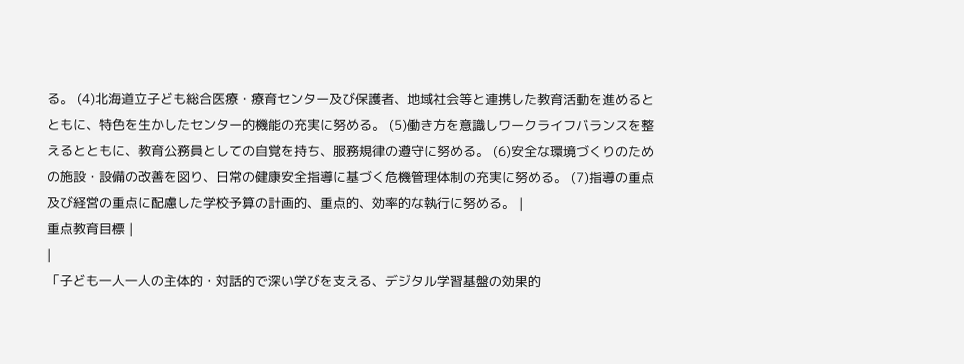る。 (4)北海道立子ども総合医療・療育センター及び保護者、地域社会等と連携した教育活動を進めるとともに、特色を生かしたセンター的機能の充実に努める。 (5)働き方を意識しワークライフバランスを整えるとともに、教育公務員としての自覚を持ち、服務規律の遵守に努める。 (6)安全な環境づくりのための施設・設備の改善を図り、日常の健康安全指導に基づく危機管理体制の充実に努める。 (7)指導の重点及び経営の重点に配慮した学校予算の計画的、重点的、効率的な執行に努める。 |
重点教育目標 |
|
「子ども一人一人の主体的・対話的で深い学びを支える、デジタル学習基盤の効果的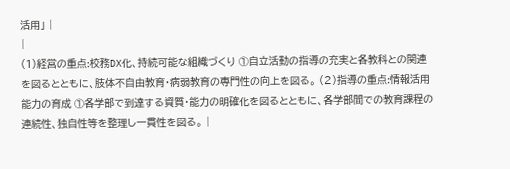活用」 |
|
(1)経営の重点:校務DX化、持続可能な組織づくり ①自立活動の指導の充実と各教科との関連を図るとともに、肢体不自由教育・病弱教育の専門性の向上を図る。 (2)指導の重点:情報活用能力の育成 ①各学部で到達する資質・能力の明確化を図るとともに、各学部間での教育課程の連続性、独自性等を整理し一貫性を図る。 |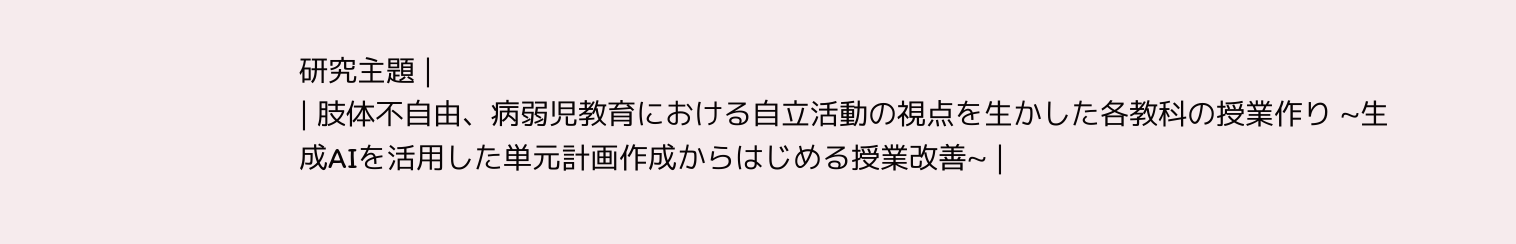研究主題 |
| 肢体不自由、病弱児教育における自立活動の視点を生かした各教科の授業作り ~生成AIを活用した単元計画作成からはじめる授業改善~ |